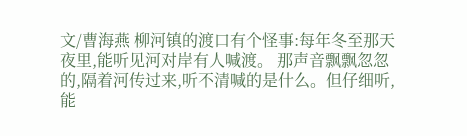文/曹海燕 柳河镇的渡口有个怪事:每年冬至那天夜里,能听见河对岸有人喊渡。 那声音飘飘忽忽的,隔着河传过来,听不清喊的是什么。但仔细听,能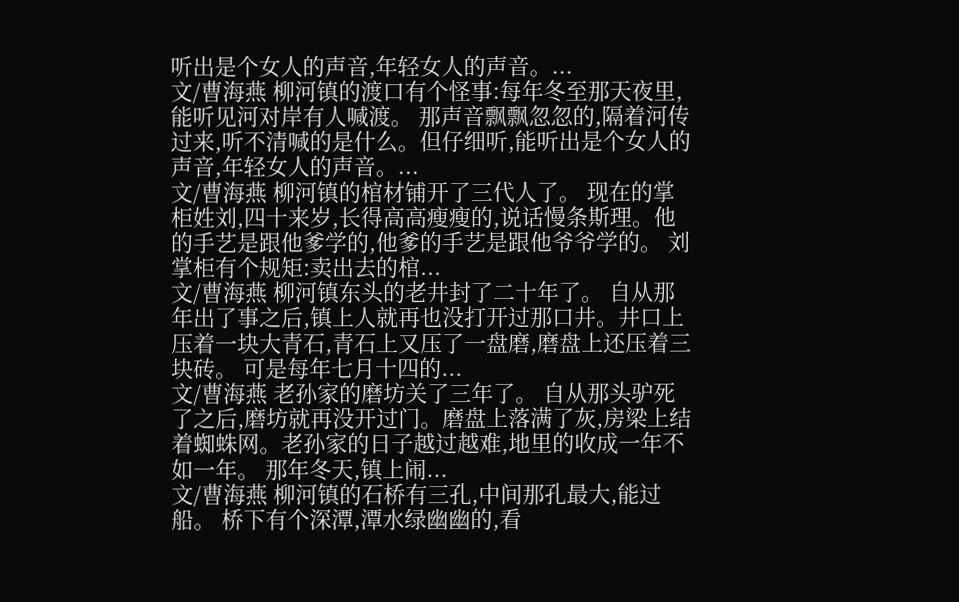听出是个女人的声音,年轻女人的声音。...
文/曹海燕 柳河镇的渡口有个怪事:每年冬至那天夜里,能听见河对岸有人喊渡。 那声音飘飘忽忽的,隔着河传过来,听不清喊的是什么。但仔细听,能听出是个女人的声音,年轻女人的声音。...
文/曹海燕 柳河镇的棺材铺开了三代人了。 现在的掌柜姓刘,四十来岁,长得高高瘦瘦的,说话慢条斯理。他的手艺是跟他爹学的,他爹的手艺是跟他爷爷学的。 刘掌柜有个规矩:卖出去的棺...
文/曹海燕 柳河镇东头的老井封了二十年了。 自从那年出了事之后,镇上人就再也没打开过那口井。井口上压着一块大青石,青石上又压了一盘磨,磨盘上还压着三块砖。 可是每年七月十四的...
文/曹海燕 老孙家的磨坊关了三年了。 自从那头驴死了之后,磨坊就再没开过门。磨盘上落满了灰,房梁上结着蜘蛛网。老孙家的日子越过越难,地里的收成一年不如一年。 那年冬天,镇上闹...
文/曹海燕 柳河镇的石桥有三孔,中间那孔最大,能过船。 桥下有个深潭,潭水绿幽幽的,看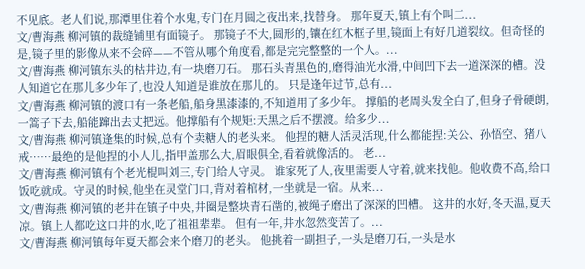不见底。老人们说,那潭里住着个水鬼,专门在月圆之夜出来,找替身。 那年夏天,镇上有个叫二...
文/曹海燕 柳河镇的裁缝铺里有面镜子。 那镜子不大,圆形的,镶在红木框子里,镜面上有好几道裂纹。但奇怪的是,镜子里的影像从来不会碎——不管从哪个角度看,都是完完整整的一个人。...
文/曹海燕 柳河镇东头的枯井边,有一块磨刀石。 那石头青黑色的,磨得油光水滑,中间凹下去一道深深的槽。没人知道它在那儿多少年了,也没人知道是谁放在那儿的。 只是逢年过节,总有...
文/曹海燕 柳河镇的渡口有一条老船,船身黑漆漆的,不知道用了多少年。 撑船的老周头发全白了,但身子骨硬朗,一篙子下去,船能蹿出去丈把远。他撑船有个规矩:天黑之后不摆渡。给多少...
文/曹海燕 柳河镇逢集的时候,总有个卖糖人的老头来。 他捏的糖人活灵活现,什么都能捏:关公、孙悟空、猪八戒……最绝的是他捏的小人儿,指甲盖那么大,眉眼俱全,看着就像活的。 老...
文/曹海燕 柳河镇有个老光棍叫刘三,专门给人守灵。 谁家死了人,夜里需要人守着,就来找他。他收费不高,给口饭吃就成。守灵的时候,他坐在灵堂门口,背对着棺材,一坐就是一宿。从来...
文/曹海燕 柳河镇的老井在镇子中央,井圈是整块青石凿的,被绳子磨出了深深的凹槽。 这井的水好,冬天温,夏天凉。镇上人都吃这口井的水,吃了祖祖辈辈。 但有一年,井水忽然变苦了。...
文/曹海燕 柳河镇每年夏天都会来个磨刀的老头。 他挑着一副担子,一头是磨刀石,一头是水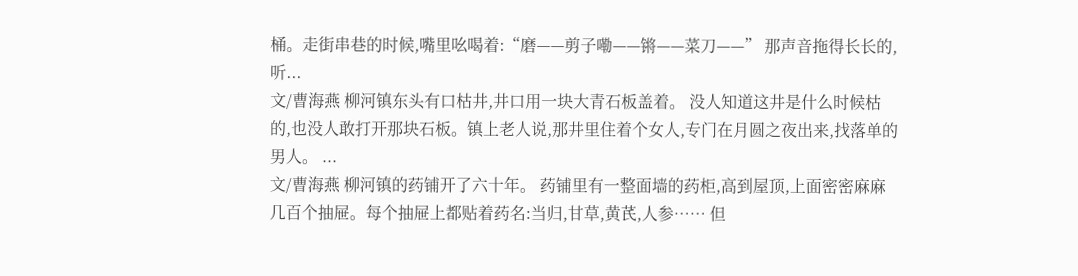桶。走街串巷的时候,嘴里吆喝着:“磨——剪子嘞——锵——菜刀——” 那声音拖得长长的,听...
文/曹海燕 柳河镇东头有口枯井,井口用一块大青石板盖着。 没人知道这井是什么时候枯的,也没人敢打开那块石板。镇上老人说,那井里住着个女人,专门在月圆之夜出来,找落单的男人。 ...
文/曹海燕 柳河镇的药铺开了六十年。 药铺里有一整面墙的药柜,高到屋顶,上面密密麻麻几百个抽屉。每个抽屉上都贴着药名:当归,甘草,黄芪,人参…… 但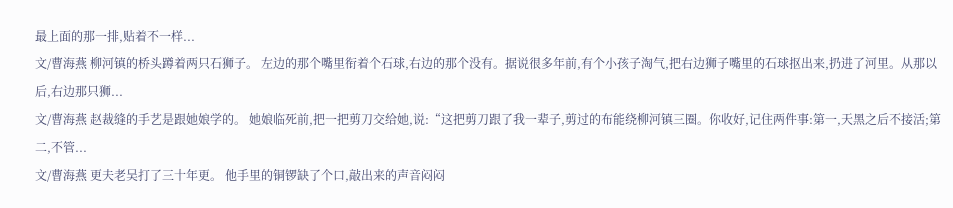最上面的那一排,贴着不一样...
文/曹海燕 柳河镇的桥头蹲着两只石狮子。 左边的那个嘴里衔着个石球,右边的那个没有。据说很多年前,有个小孩子淘气,把右边狮子嘴里的石球抠出来,扔进了河里。从那以后,右边那只狮...
文/曹海燕 赵裁缝的手艺是跟她娘学的。 她娘临死前,把一把剪刀交给她,说:“这把剪刀跟了我一辈子,剪过的布能绕柳河镇三圈。你收好,记住两件事:第一,天黑之后不接活;第二,不管...
文/曹海燕 更夫老吴打了三十年更。 他手里的铜锣缺了个口,敲出来的声音闷闷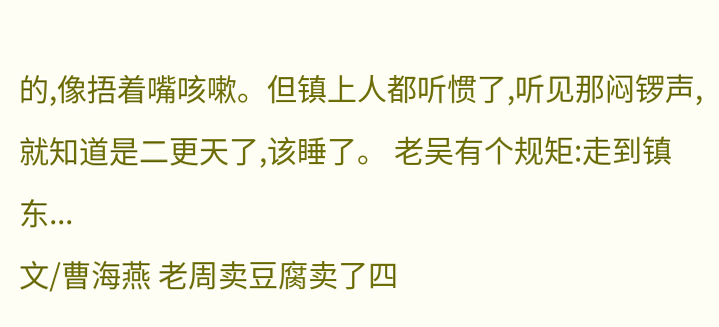的,像捂着嘴咳嗽。但镇上人都听惯了,听见那闷锣声,就知道是二更天了,该睡了。 老吴有个规矩:走到镇东...
文/曹海燕 老周卖豆腐卖了四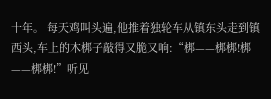十年。 每天鸡叫头遍,他推着独轮车从镇东头走到镇西头,车上的木梆子敲得又脆又响:“梆——梆梆!梆——梆梆!”听见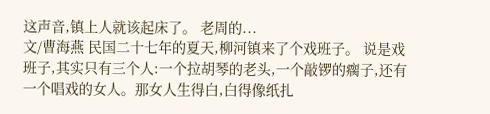这声音,镇上人就该起床了。 老周的...
文/曹海燕 民国二十七年的夏天,柳河镇来了个戏班子。 说是戏班子,其实只有三个人:一个拉胡琴的老头,一个敲锣的瘸子,还有一个唱戏的女人。那女人生得白,白得像纸扎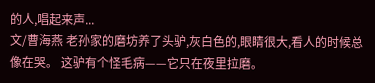的人,唱起来声...
文/曹海燕 老孙家的磨坊养了头驴,灰白色的,眼睛很大,看人的时候总像在哭。 这驴有个怪毛病——它只在夜里拉磨。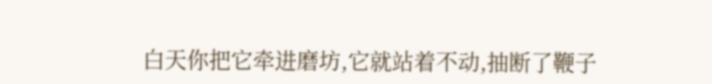白天你把它牵进磨坊,它就站着不动,抽断了鞭子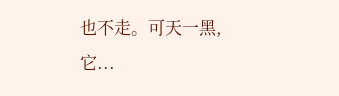也不走。可天一黑,它...